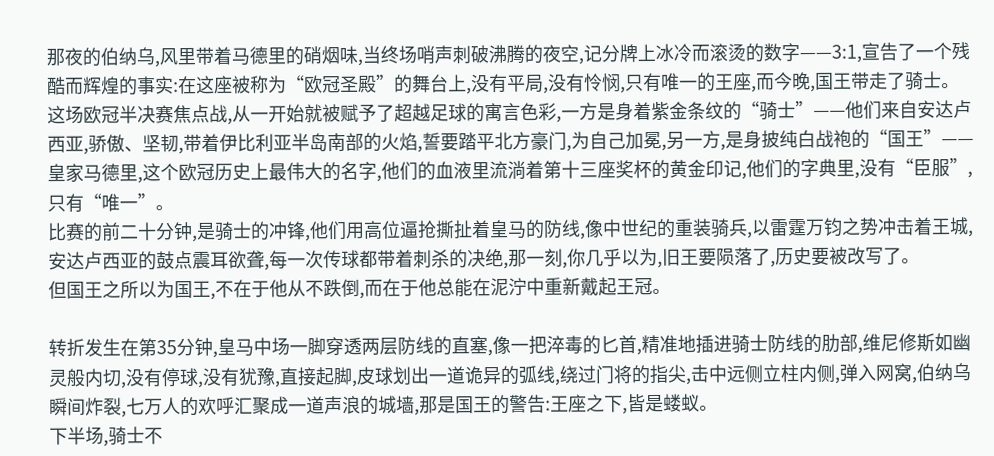那夜的伯纳乌,风里带着马德里的硝烟味,当终场哨声刺破沸腾的夜空,记分牌上冰冷而滚烫的数字——3:1,宣告了一个残酷而辉煌的事实:在这座被称为“欧冠圣殿”的舞台上,没有平局,没有怜悯,只有唯一的王座,而今晚,国王带走了骑士。
这场欧冠半决赛焦点战,从一开始就被赋予了超越足球的寓言色彩,一方是身着紫金条纹的“骑士”——他们来自安达卢西亚,骄傲、坚韧,带着伊比利亚半岛南部的火焰,誓要踏平北方豪门,为自己加冕,另一方,是身披纯白战袍的“国王”——皇家马德里,这个欧冠历史上最伟大的名字,他们的血液里流淌着第十三座奖杯的黄金印记,他们的字典里,没有“臣服”,只有“唯一”。
比赛的前二十分钟,是骑士的冲锋,他们用高位逼抢撕扯着皇马的防线,像中世纪的重装骑兵,以雷霆万钧之势冲击着王城,安达卢西亚的鼓点震耳欲聋,每一次传球都带着刺杀的决绝,那一刻,你几乎以为,旧王要陨落了,历史要被改写了。
但国王之所以为国王,不在于他从不跌倒,而在于他总能在泥泞中重新戴起王冠。

转折发生在第35分钟,皇马中场一脚穿透两层防线的直塞,像一把淬毒的匕首,精准地插进骑士防线的肋部,维尼修斯如幽灵般内切,没有停球,没有犹豫,直接起脚,皮球划出一道诡异的弧线,绕过门将的指尖,击中远侧立柱内侧,弹入网窝,伯纳乌瞬间炸裂,七万人的欢呼汇聚成一道声浪的城墙,那是国王的警告:王座之下,皆是蝼蚁。
下半场,骑士不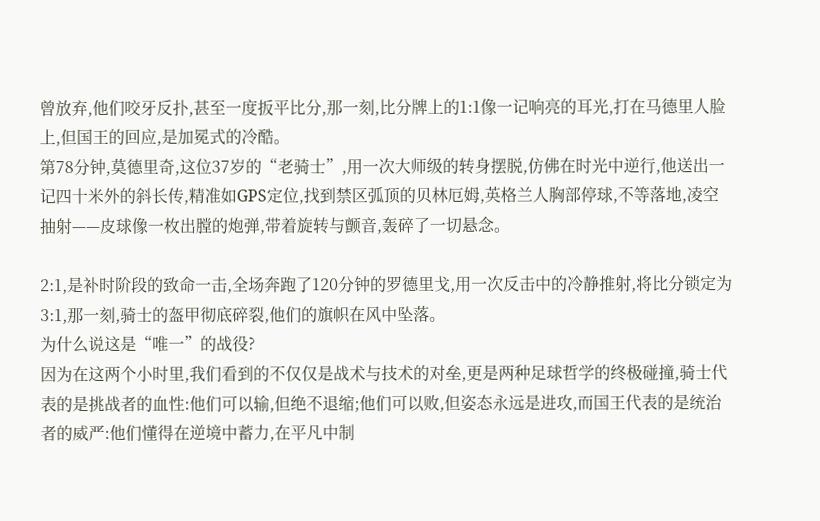曾放弃,他们咬牙反扑,甚至一度扳平比分,那一刻,比分牌上的1:1像一记响亮的耳光,打在马德里人脸上,但国王的回应,是加冕式的冷酷。
第78分钟,莫德里奇,这位37岁的“老骑士”,用一次大师级的转身摆脱,仿佛在时光中逆行,他送出一记四十米外的斜长传,精准如GPS定位,找到禁区弧顶的贝林厄姆,英格兰人胸部停球,不等落地,凌空抽射——皮球像一枚出膛的炮弹,带着旋转与颤音,轰碎了一切悬念。

2:1,是补时阶段的致命一击,全场奔跑了120分钟的罗德里戈,用一次反击中的冷静推射,将比分锁定为3:1,那一刻,骑士的盔甲彻底碎裂,他们的旗帜在风中坠落。
为什么说这是“唯一”的战役?
因为在这两个小时里,我们看到的不仅仅是战术与技术的对垒,更是两种足球哲学的终极碰撞,骑士代表的是挑战者的血性:他们可以输,但绝不退缩;他们可以败,但姿态永远是进攻,而国王代表的是统治者的威严:他们懂得在逆境中蓄力,在平凡中制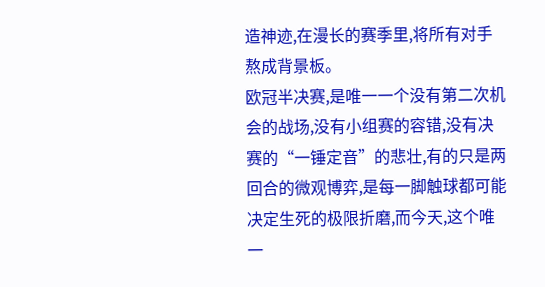造神迹,在漫长的赛季里,将所有对手熬成背景板。
欧冠半决赛,是唯一一个没有第二次机会的战场,没有小组赛的容错,没有决赛的“一锤定音”的悲壮,有的只是两回合的微观博弈,是每一脚触球都可能决定生死的极限折磨,而今天,这个唯一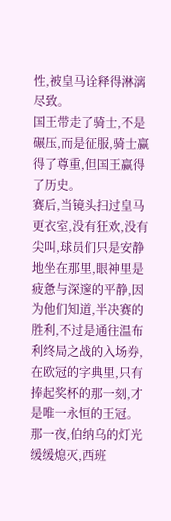性,被皇马诠释得淋漓尽致。
国王带走了骑士,不是碾压,而是征服,骑士赢得了尊重,但国王赢得了历史。
赛后,当镜头扫过皇马更衣室,没有狂欢,没有尖叫,球员们只是安静地坐在那里,眼神里是疲惫与深邃的平静,因为他们知道,半决赛的胜利,不过是通往温布利终局之战的入场券,在欧冠的字典里,只有捧起奖杯的那一刻,才是唯一永恒的王冠。
那一夜,伯纳乌的灯光缓缓熄灭,西班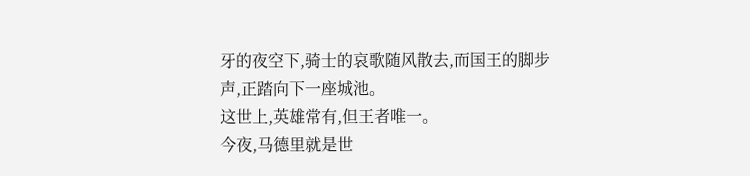牙的夜空下,骑士的哀歌随风散去,而国王的脚步声,正踏向下一座城池。
这世上,英雄常有,但王者唯一。
今夜,马德里就是世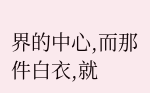界的中心,而那件白衣,就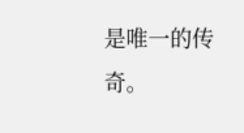是唯一的传奇。